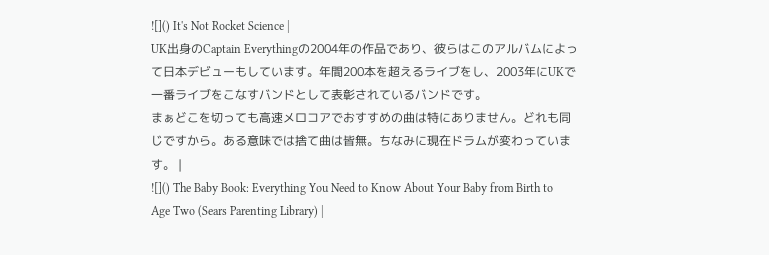![]() It's Not Rocket Science |
UK出身のCaptain Everythingの2004年の作品であり、彼らはこのアルバムによって日本デビューもしています。年間200本を超えるライブをし、2003年にUKで一番ライブをこなすバンドとして表彰されているバンドです。
まぁどこを切っても高速メロコアでおすすめの曲は特にありません。どれも同じですから。ある意味では捨て曲は皆無。ちなみに現在ドラムが変わっています。 |
![]() The Baby Book: Everything You Need to Know About Your Baby from Birth to Age Two (Sears Parenting Library) |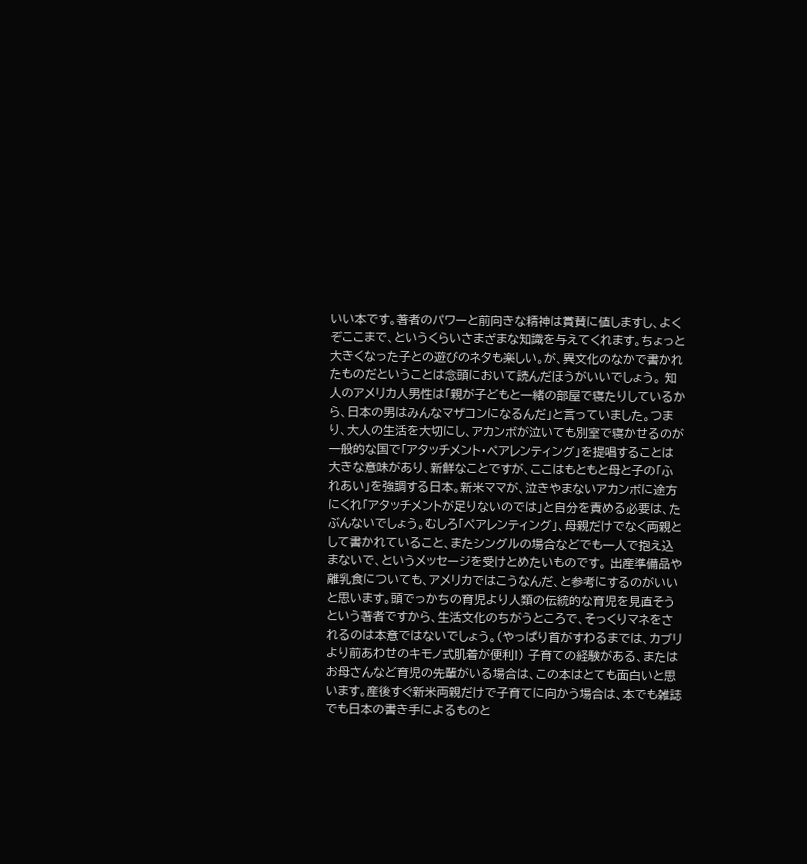いい本です。著者のパワーと前向きな精神は賞賛に値しますし、よくぞここまで、というくらいさまざまな知識を与えてくれます。ちょっと大きくなった子との遊びのネタも楽しい。が、異文化のなかで書かれたものだということは念頭において読んだほうがいいでしょう。 知人のアメリカ人男性は「親が子どもと一緒の部屋で寝たりしているから、日本の男はみんなマザコンになるんだ」と言っていました。つまり、大人の生活を大切にし、アカンボが泣いても別室で寝かせるのが一般的な国で「アタッチメント・ペアレンティング」を提唱することは大きな意味があり、新鮮なことですが、ここはもともと母と子の「ふれあい」を強調する日本。新米ママが、泣きやまないアカンボに途方にくれ「アタッチメントが足りないのでは」と自分を責める必要は、たぶんないでしょう。むしろ「ペアレンティング」、母親だけでなく両親として書かれていること、またシングルの場合などでも一人で抱え込まないで、というメッセージを受けとめたいものです。 出産準備品や離乳食についても、アメリカではこうなんだ、と参考にするのがいいと思います。頭でっかちの育児より人類の伝統的な育児を見直そうという著者ですから、生活文化のちがうところで、そっくりマネをされるのは本意ではないでしょう。(やっぱり首がすわるまでは、カブリより前あわせのキモノ式肌着が便利!) 子育ての経験がある、またはお母さんなど育児の先輩がいる場合は、この本はとても面白いと思います。産後すぐ新米両親だけで子育てに向かう場合は、本でも雑誌でも日本の書き手によるものと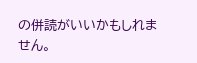の併読がいいかもしれません。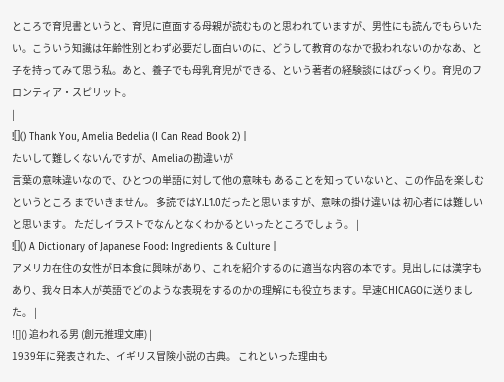ところで育児書というと、育児に直面する母親が読むものと思われていますが、男性にも読んでもらいたい。こういう知識は年齢性別とわず必要だし面白いのに、どうして教育のなかで扱われないのかなあ、と子を持ってみて思う私。あと、養子でも母乳育児ができる、という著者の経験談にはびっくり。育児のフロンティア・スピリット。
|
![]() Thank You, Amelia Bedelia (I Can Read Book 2) |
たいして難しくないんですが、Ameliaの勘違いが
言葉の意味違いなので、ひとつの単語に対して他の意味も あることを知っていないと、この作品を楽しむというところ までいきません。 多読ではY.L1.0だったと思いますが、意味の掛け違いは 初心者には難しいと思います。 ただしイラストでなんとなくわかるといったところでしょう。 |
![]() A Dictionary of Japanese Food: Ingredients & Culture |
アメリカ在住の女性が日本食に興味があり、これを紹介するのに適当な内容の本です。見出しには漢字もあり、我々日本人が英語でどのような表現をするのかの理解にも役立ちます。早速CHICAGOに送りました。 |
![]() 追われる男 (創元推理文庫) |
1939年に発表された、イギリス冒険小説の古典。 これといった理由も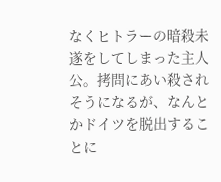なくヒトラーの暗殺未遂をしてしまった主人公。拷問にあい殺されそうになるが、なんとかドイツを脱出することに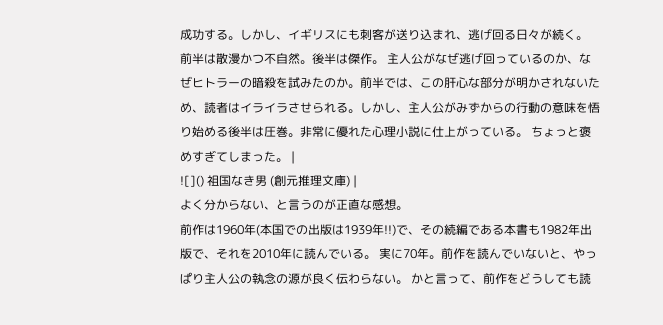成功する。しかし、イギリスにも刺客が送り込まれ、逃げ回る日々が続く。 前半は散漫かつ不自然。後半は傑作。 主人公がなぜ逃げ回っているのか、なぜヒトラーの暗殺を試みたのか。前半では、この肝心な部分が明かされないため、読者はイライラさせられる。しかし、主人公がみずからの行動の意味を悟り始める後半は圧巻。非常に優れた心理小説に仕上がっている。 ちょっと褒めすぎてしまった。 |
![]() 祖国なき男 (創元推理文庫) |
よく分からない、と言うのが正直な感想。
前作は1960年(本国での出版は1939年!!)で、その続編である本書も1982年出版で、それを2010年に読んでいる。 実に70年。前作を読んでいないと、やっぱり主人公の執念の源が良く伝わらない。 かと言って、前作をどうしても読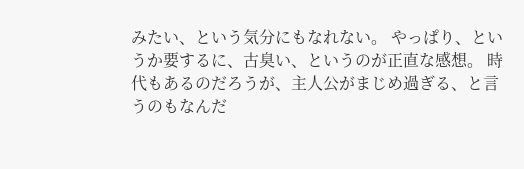みたい、という気分にもなれない。 やっぱり、というか要するに、古臭い、というのが正直な感想。 時代もあるのだろうが、主人公がまじめ過ぎる、と言うのもなんだ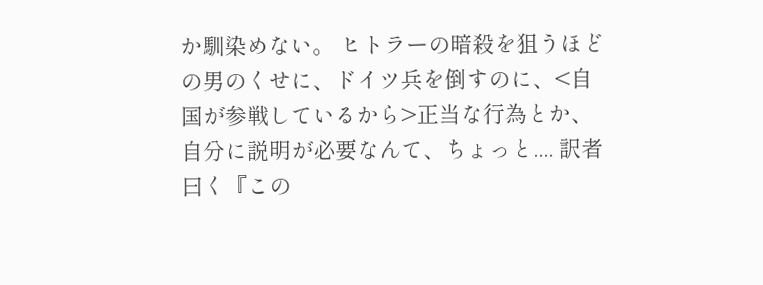か馴染めない。 ヒトラーの暗殺を狙うほどの男のくせに、ドイツ兵を倒すのに、<自国が参戦しているから>正当な行為とか、 自分に説明が必要なんて、ちょっと.... 訳者曰く『この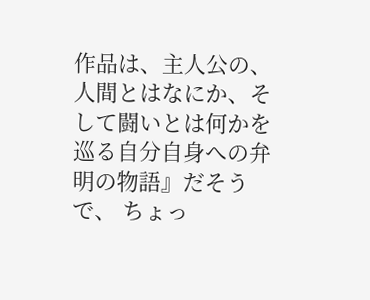作品は、主人公の、人間とはなにか、そして闘いとは何かを巡る自分自身への弁明の物語』だそうで、 ちょっ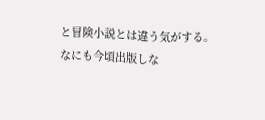と冒険小説とは違う気がする。 なにも今頃出版しな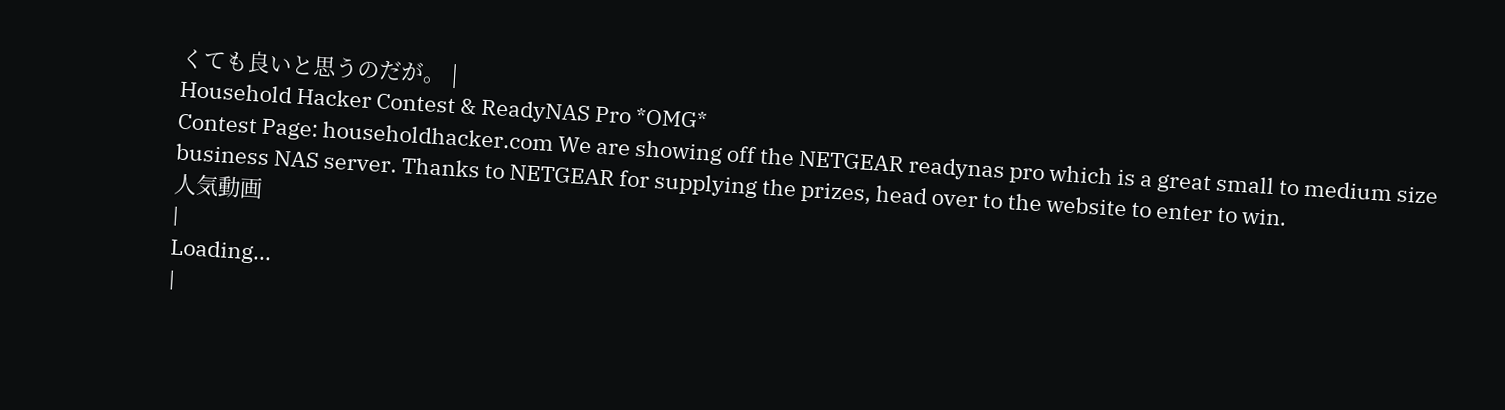くても良いと思うのだが。 |
Household Hacker Contest & ReadyNAS Pro *OMG*
Contest Page: householdhacker.com We are showing off the NETGEAR readynas pro which is a great small to medium size business NAS server. Thanks to NETGEAR for supplying the prizes, head over to the website to enter to win.
人気動画
|
Loading...
|